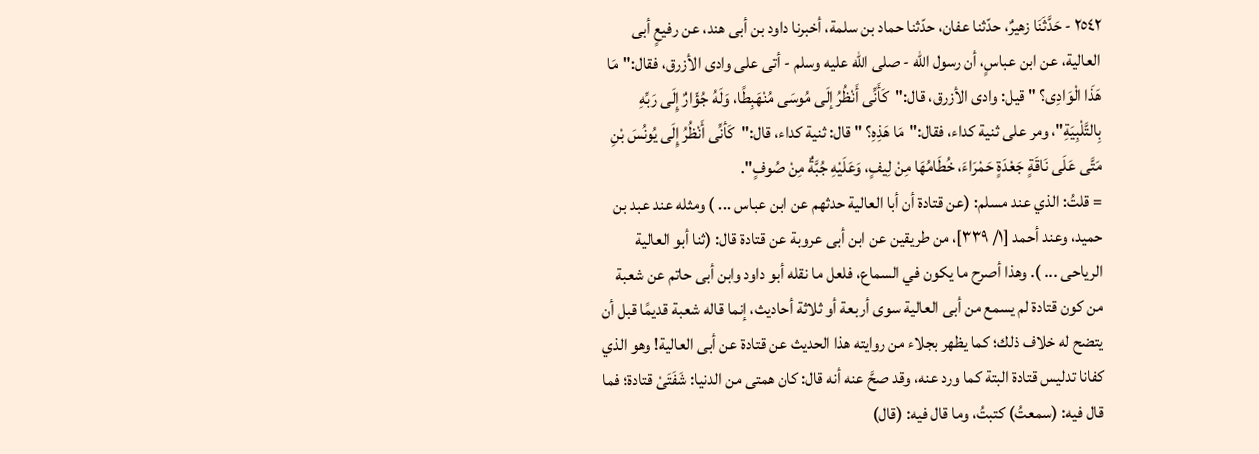٢٥٤٢ - حَدَّثَنَا زهيرٌ، حدّثنا عفان، حدّثنا حماد بن سلمة، أخبرنا داود بن أبى هند، عن رفيعٍ أبى العالية، عن ابن عباسٍ، أن رسول الله - صلى الله عليه وسلم - أتى على وادى الأزرق، فقال:"مَا هَذَا الْوَادِى؟ " قيل: وادى الأزرق، قال:"كَأَنِّى أَنْظُرُ إلَى مُوسَى مُنْهَبِطًا، وَلَهُ جُؤَارٌ إِلَى رَبِّهِ بِالتَّلْبِيَةِ"، ومر على ثنية كداء، فقال:"مَا هَذِهِ؟ " قال: ثنية كداء، قال:"كَأنِّى أَنْظُرُ إِلَى يُونُسَ بْنِ مَتَّى عَلَى نَاقَةٍ جَعْدَةٍ حَمْرَاءَ، خُطَامُهَا مِنْ لِيفٍ، وَعَلَيْهِ جُبَّةٌ مِنْ صُوفٍ".
= قلتُ: الذي عند مسلم: (عن قتادة أن أبا العالية حدثهم عن ابن عباس ... ) ومثله عند عبد بن حميد، وعند أحمد [١/ ٣٣٩]، من طريقين عن ابن أبى عروبة عن قتادة قال: (ثنا أبو العالية الرياحى ... ). وهذا أصرح ما يكون في السماع، فلعل ما نقله أبو داود وابن أبى حاتم عن شعبة من كون قتادة لم يسمع من أبى العالية سوى أربعة أو ثلاثة أحاديث، إنما قاله شعبة قديمًا قبل أن يتضح له خلاف ذلك؛ كما يظهر بجلاء من روايته هذا الحديث عن قتادة عن أبى العالية! وهو الذي كفانا تدليس قتادة البتة كما ورد عنه، وقد صحَّ عنه أنه قال: كان همتى من الدنيا: شَفَتَىْ قتادة؛ فما قال فيه: (سمعتُ) كتبتُ، وما قال فيه: (قال)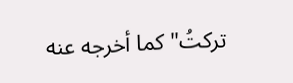تركتُ" كما أخرجه عنه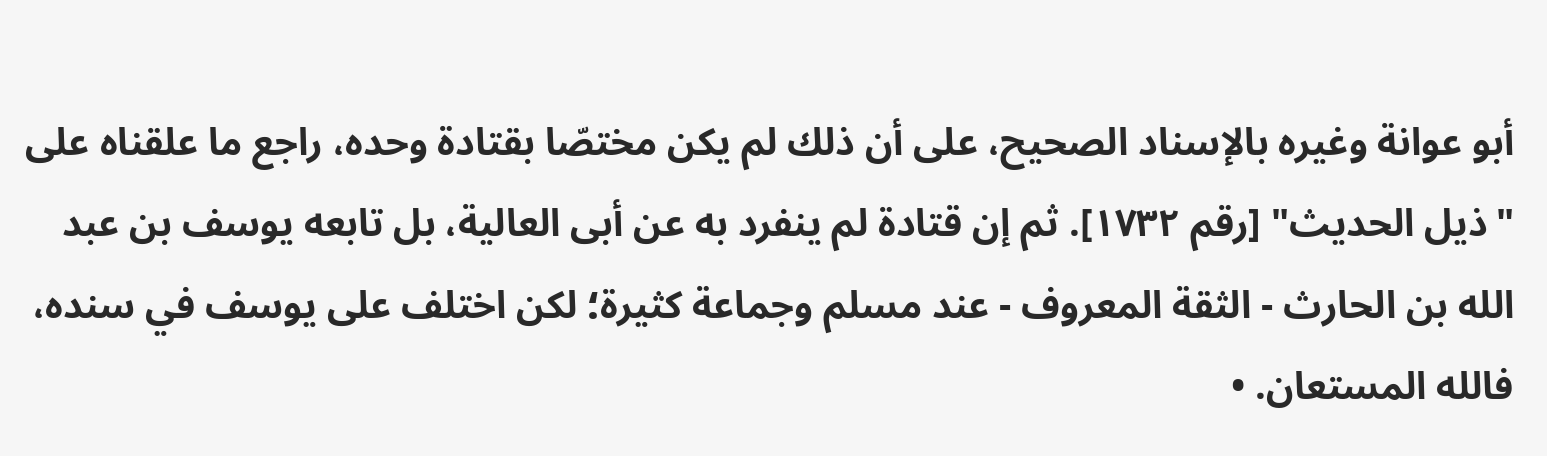أبو عوانة وغيره بالإسناد الصحيح، على أن ذلك لم يكن مختصّا بقتادة وحده، راجع ما علقناه على "ذيل الحديث" [رقم ١٧٣٢]. ثم إن قتادة لم ينفرد به عن أبى العالية، بل تابعه يوسف بن عبد الله بن الحارث - الثقة المعروف - عند مسلم وجماعة كثيرة؛ لكن اختلف على يوسف في سنده، فالله المستعان. •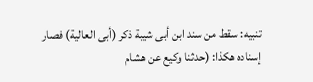تنبيه: سقط من سند ابن أبى شيبة ذكر (أبى العالية) فصار إسناده هكذا: (حدثنا وكيع عن هشام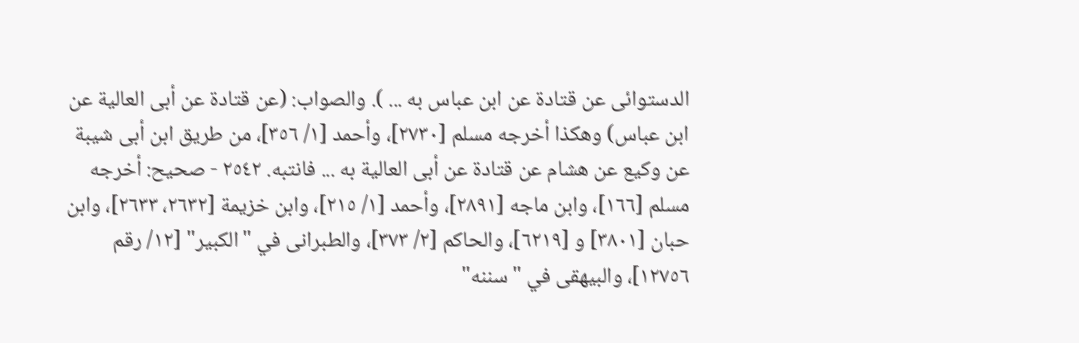الدستوائى عن قتادة عن ابن عباس به ... ). والصواب: (عن قتادة عن أبى العالية عن ابن عباس) وهكذا أخرجه مسلم [٢٧٣٠]، وأحمد [١/ ٣٥٦]، من طريق ابن أبى شيبة عن وكيع عن هشام عن قتادة عن أبى العالية به ... فانتبه. ٢٥٤٢ - صحيح: أخرجه مسلم [١٦٦]، وابن ماجه [٢٨٩١]، وأحمد [١/ ٢١٥]، وابن خزيمة [٢٦٣٢، ٢٦٣٣]، وابن حبان [٣٨٠١] و [٦٢١٩]، والحاكم [٢/ ٣٧٣]، والطبرانى في "الكبير" [١٢/ رقم ١٢٧٥٦]، والبيهقى في "سننه"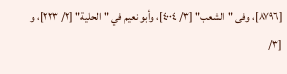[٨٧٩٦]، وفى "الشعب" [٣/ ٤٠٠٤]، وأبو نعيم في "الحلية" [٢/ ٢٢٣]، و [٣/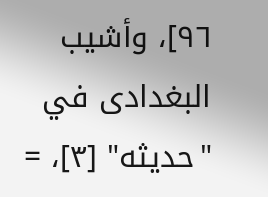٩٦]، وأشيب البغدادى في "حديثه" [٣]، =